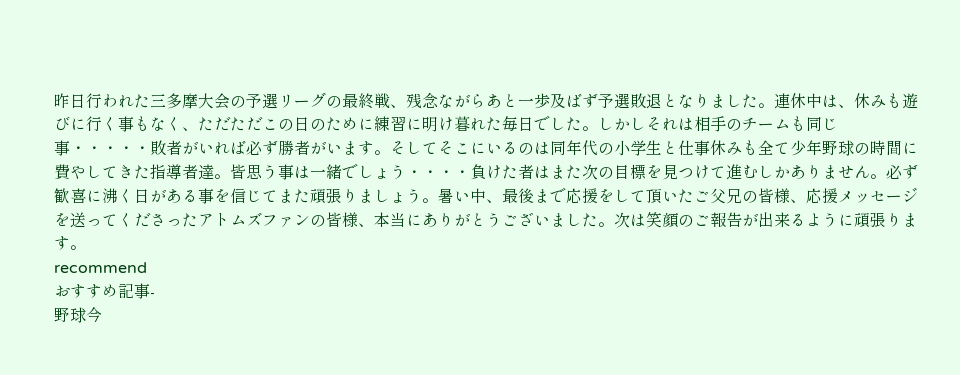昨日行われた三多摩大会の予選リーグの最終戦、残念ながらあと一歩及ばず予選敗退となりました。連休中は、休みも遊びに行く事もなく、ただただこの日のために練習に明け暮れた毎日でした。しかしそれは相手のチームも同じ事・・・・・敗者がいれば必ず勝者がいます。そしてそこにいるのは同年代の小学生と仕事休みも全て少年野球の時間に費やしてきた指導者達。皆思う事は一緒でしょう・・・・負けた者はまた次の目標を見つけて進むしかありません。必ず歓喜に沸く日がある事を信じてまた頑張りましょう。暑い中、最後まで応援をして頂いたご父兄の皆様、応援メッセージを送ってくださったアトムズファンの皆様、本当にありがとうございました。次は笑顔のご報告が出来るように頑張ります。
recommend
おすすめ記事-
野球今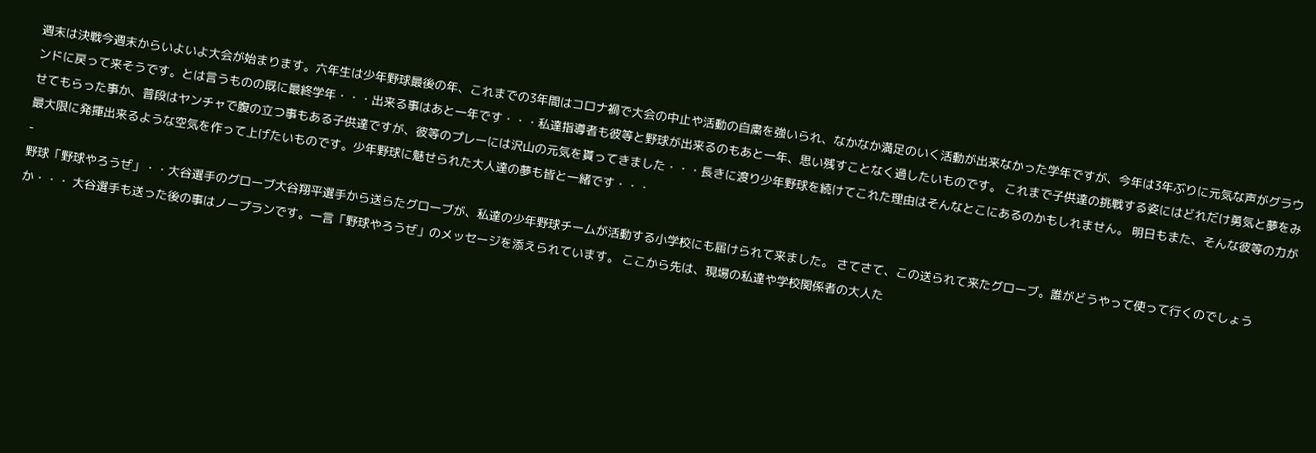週末は決戦今週末からいよいよ大会が始まります。六年生は少年野球最後の年、これまでの3年間はコロナ禍で大会の中止や活動の自粛を強いられ、なかなか満足のいく活動が出来なかった学年ですが、今年は3年ぶりに元気な声がグラウンドに戻って来そうです。とは言うものの既に最終学年・・・出来る事はあと一年です・・・私達指導者も彼等と野球が出来るのもあと一年、思い残すことなく過したいものです。 これまで子供達の挑戦する姿にはどれだけ勇気と夢をみせてもらった事か、普段はヤンチャで腹の立つ事もある子供達ですが、彼等のプレーには沢山の元気を貰ってきました・・・長きに渡り少年野球を続けてこれた理由はそんなとこにあるのかもしれません。 明日もまた、そんな彼等の力が最大限に発揮出来るような空気を作って上げたいものです。少年野球に魅せられた大人達の夢も皆と一緒です・・・
-
野球「野球やろうぜ」・・大谷選手のグローブ大谷翔平選手から送らたグローブが、私達の少年野球チームが活動する小学校にも届けられて来ました。 さてさて、この送られて来たグローブ。誰がどうやって使って行くのでしょうか・・・ 大谷選手も送った後の事はノープランです。一言「野球やろうぜ」のメッセージを添えられています。 ここから先は、現場の私達や学校関係者の大人た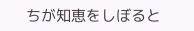ちが知恵をしぼると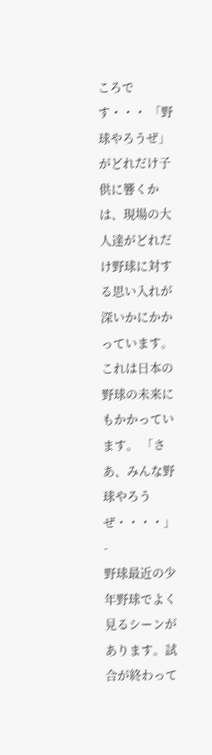ころです・・・ 「野球やろうぜ」がどれだけ子供に響くかは、現場の大人達がどれだけ野球に対する思い入れが深いかにかかっています。 これは日本の野球の未来にもかかっています。 「さあ、みんな野球やろうぜ・・・・」
-
野球最近の少年野球でよく見るシーンがあります。試合が終わって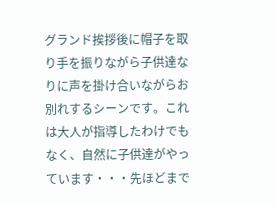グランド挨拶後に帽子を取り手を振りながら子供達なりに声を掛け合いながらお別れするシーンです。これは大人が指導したわけでもなく、自然に子供達がやっています・・・先ほどまで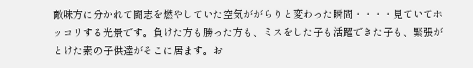敵味方に分かれて闘志を燃やしていた空気ががらりと変わった瞬間・・・・見ていてホッコリする光景です。負けた方も勝った方も、ミスをした子も活躍できた子も、緊張がとけた素の子供達がそこに居ます。お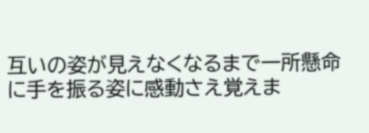互いの姿が見えなくなるまで一所懸命に手を振る姿に感動さえ覚えま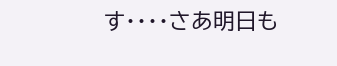す・・・・さあ明日も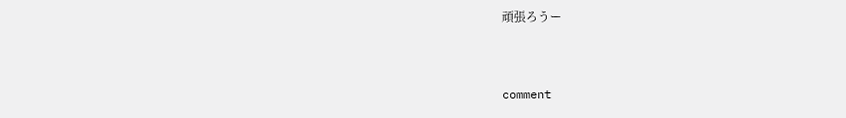頑張ろうー


comment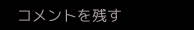コメントを残す